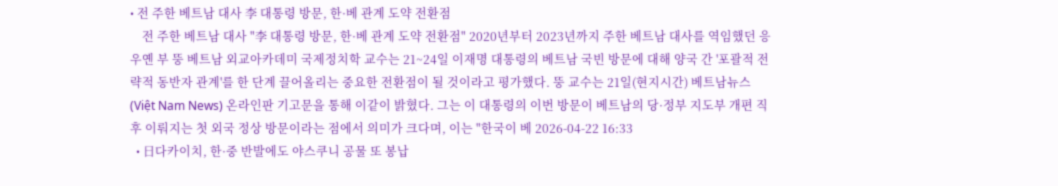• 전 주한 베트남 대사 李 대통령 방문, 한·베 관계 도약 전환점
    전 주한 베트남 대사 "李 대통령 방문, 한·베 관계 도약 전환점" 2020년부터 2023년까지 주한 베트남 대사를 역임했던 응우옌 부 뚱 베트남 외교아카데미 국제정치학 교수는 21~24일 이재명 대통령의 베트남 국빈 방문에 대해 양국 간 '포괄적 전략적 동반자 관계'를 한 단계 끌어올리는 중요한 전환점이 될 것이라고 평가했다. 뚱 교수는 21일(현지시간) 베트남뉴스(Việt Nam News) 온라인판 기고문을 통해 이같이 밝혔다. 그는 이 대통령의 이번 방문이 베트남의 당·정부 지도부 개편 직후 이뤄지는 첫 외국 정상 방문이라는 점에서 의미가 크다며, 이는 "한국이 베 2026-04-22 16:33
  • 日다카이치, 한·중 반발에도 야스쿠니 공물 또 봉납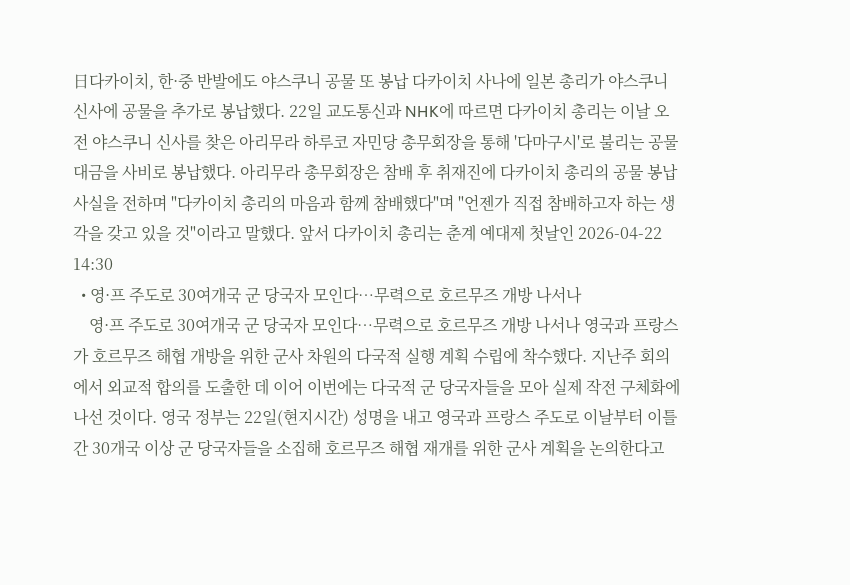日다카이치, 한·중 반발에도 야스쿠니 공물 또 봉납 다카이치 사나에 일본 총리가 야스쿠니 신사에 공물을 추가로 봉납했다. 22일 교도통신과 NHK에 따르면 다카이치 총리는 이날 오전 야스쿠니 신사를 찾은 아리무라 하루코 자민당 총무회장을 통해 '다마구시'로 불리는 공물 대금을 사비로 봉납했다. 아리무라 총무회장은 참배 후 취재진에 다카이치 총리의 공물 봉납 사실을 전하며 "다카이치 총리의 마음과 함께 참배했다"며 "언젠가 직접 참배하고자 하는 생각을 갖고 있을 것"이라고 말했다. 앞서 다카이치 총리는 춘계 예대제 첫날인 2026-04-22 14:30
  • 영·프 주도로 30여개국 군 당국자 모인다…무력으로 호르무즈 개방 나서나
    영·프 주도로 30여개국 군 당국자 모인다…무력으로 호르무즈 개방 나서나 영국과 프랑스가 호르무즈 해협 개방을 위한 군사 차원의 다국적 실행 계획 수립에 착수했다. 지난주 회의에서 외교적 합의를 도출한 데 이어 이번에는 다국적 군 당국자들을 모아 실제 작전 구체화에 나선 것이다. 영국 정부는 22일(현지시간) 성명을 내고 영국과 프랑스 주도로 이날부터 이틀간 30개국 이상 군 당국자들을 소집해 호르무즈 해협 재개를 위한 군사 계획을 논의한다고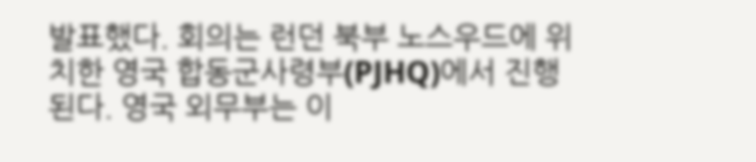발표했다. 회의는 런던 북부 노스우드에 위치한 영국 합동군사령부(PJHQ)에서 진행된다. 영국 외무부는 이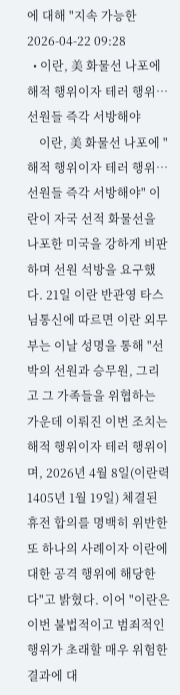에 대해 "지속 가능한 2026-04-22 09:28
  • 이란, 美 화물선 나포에 해적 행위이자 테러 행위…선원들 즉각 서방해야
    이란, 美 화물선 나포에 "해적 행위이자 테러 행위…선원들 즉각 서방해야" 이란이 자국 선적 화물선을 나포한 미국을 강하게 비판하며 선원 석방을 요구했다. 21일 이란 반관영 타스님통신에 따르면 이란 외무부는 이날 성명을 통해 "선박의 선원과 승무원, 그리고 그 가족들을 위협하는 가운데 이뤄진 이번 조치는 해적 행위이자 테러 행위이며, 2026년 4월 8일(이란력 1405년 1월 19일) 체결된 휴전 합의를 명백히 위반한 또 하나의 사례이자 이란에 대한 공격 행위에 해당한다"고 밝혔다. 이어 "이란은 이번 불법적이고 범죄적인 행위가 초래할 매우 위험한 결과에 대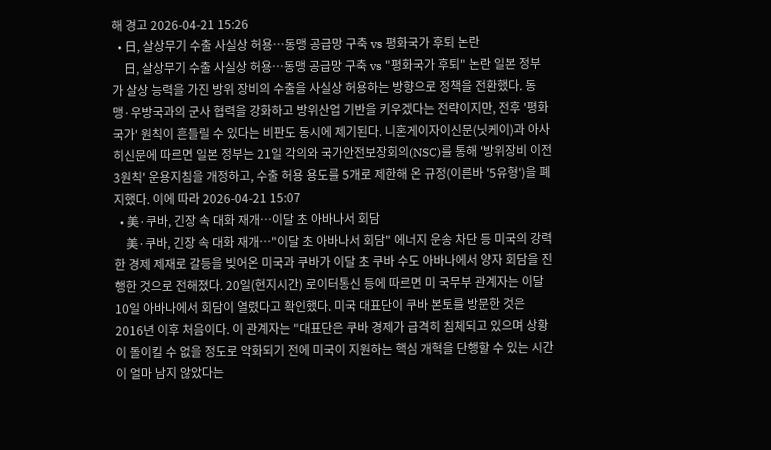해 경고 2026-04-21 15:26
  • 日, 살상무기 수출 사실상 허용…동맹 공급망 구축 vs 평화국가 후퇴 논란
    日, 살상무기 수출 사실상 허용…동맹 공급망 구축 vs "평화국가 후퇴" 논란 일본 정부가 살상 능력을 가진 방위 장비의 수출을 사실상 허용하는 방향으로 정책을 전환했다. 동맹·우방국과의 군사 협력을 강화하고 방위산업 기반을 키우겠다는 전략이지만, 전후 '평화국가' 원칙이 흔들릴 수 있다는 비판도 동시에 제기된다. 니혼게이자이신문(닛케이)과 아사히신문에 따르면 일본 정부는 21일 각의와 국가안전보장회의(NSC)를 통해 '방위장비 이전 3원칙' 운용지침을 개정하고, 수출 허용 용도를 5개로 제한해 온 규정(이른바 '5유형')을 폐지했다. 이에 따라 2026-04-21 15:07
  • 美·쿠바, 긴장 속 대화 재개…이달 초 아바나서 회담
    美·쿠바, 긴장 속 대화 재개…"이달 초 아바나서 회담" 에너지 운송 차단 등 미국의 강력한 경제 제재로 갈등을 빚어온 미국과 쿠바가 이달 초 쿠바 수도 아바나에서 양자 회담을 진행한 것으로 전해졌다. 20일(현지시간) 로이터통신 등에 따르면 미 국무부 관계자는 이달 10일 아바나에서 회담이 열렸다고 확인했다. 미국 대표단이 쿠바 본토를 방문한 것은 2016년 이후 처음이다. 이 관계자는 "대표단은 쿠바 경제가 급격히 침체되고 있으며 상황이 돌이킬 수 없을 정도로 악화되기 전에 미국이 지원하는 핵심 개혁을 단행할 수 있는 시간이 얼마 남지 않았다는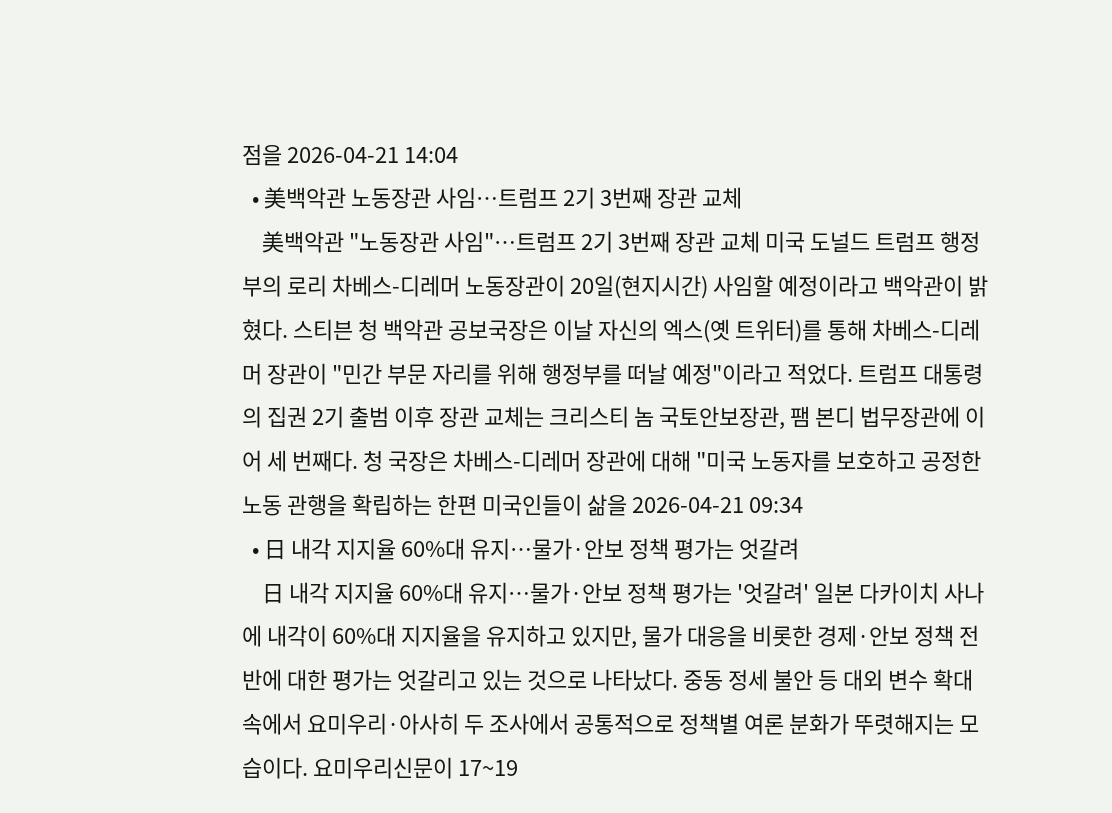점을 2026-04-21 14:04
  • 美백악관 노동장관 사임…트럼프 2기 3번째 장관 교체
    美백악관 "노동장관 사임"…트럼프 2기 3번째 장관 교체 미국 도널드 트럼프 행정부의 로리 차베스-디레머 노동장관이 20일(현지시간) 사임할 예정이라고 백악관이 밝혔다. 스티븐 청 백악관 공보국장은 이날 자신의 엑스(옛 트위터)를 통해 차베스-디레머 장관이 "민간 부문 자리를 위해 행정부를 떠날 예정"이라고 적었다. 트럼프 대통령의 집권 2기 출범 이후 장관 교체는 크리스티 놈 국토안보장관, 팸 본디 법무장관에 이어 세 번째다. 청 국장은 차베스-디레머 장관에 대해 "미국 노동자를 보호하고 공정한 노동 관행을 확립하는 한편 미국인들이 삶을 2026-04-21 09:34
  • 日 내각 지지율 60%대 유지…물가·안보 정책 평가는 엇갈려
    日 내각 지지율 60%대 유지…물가·안보 정책 평가는 '엇갈려' 일본 다카이치 사나에 내각이 60%대 지지율을 유지하고 있지만, 물가 대응을 비롯한 경제·안보 정책 전반에 대한 평가는 엇갈리고 있는 것으로 나타났다. 중동 정세 불안 등 대외 변수 확대 속에서 요미우리·아사히 두 조사에서 공통적으로 정책별 여론 분화가 뚜렷해지는 모습이다. 요미우리신문이 17~19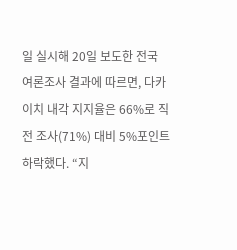일 실시해 20일 보도한 전국 여론조사 결과에 따르면, 다카이치 내각 지지율은 66%로 직전 조사(71%) 대비 5%포인트 하락했다. “지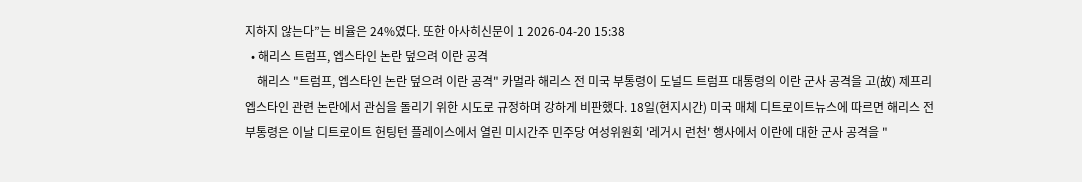지하지 않는다”는 비율은 24%였다. 또한 아사히신문이 1 2026-04-20 15:38
  • 해리스 트럼프, 엡스타인 논란 덮으려 이란 공격
    해리스 "트럼프, 엡스타인 논란 덮으려 이란 공격" 카멀라 해리스 전 미국 부통령이 도널드 트럼프 대통령의 이란 군사 공격을 고(故) 제프리 엡스타인 관련 논란에서 관심을 돌리기 위한 시도로 규정하며 강하게 비판했다. 18일(현지시간) 미국 매체 디트로이트뉴스에 따르면 해리스 전 부통령은 이날 디트로이트 헌팅턴 플레이스에서 열린 미시간주 민주당 여성위원회 '레거시 런천' 행사에서 이란에 대한 군사 공격을 "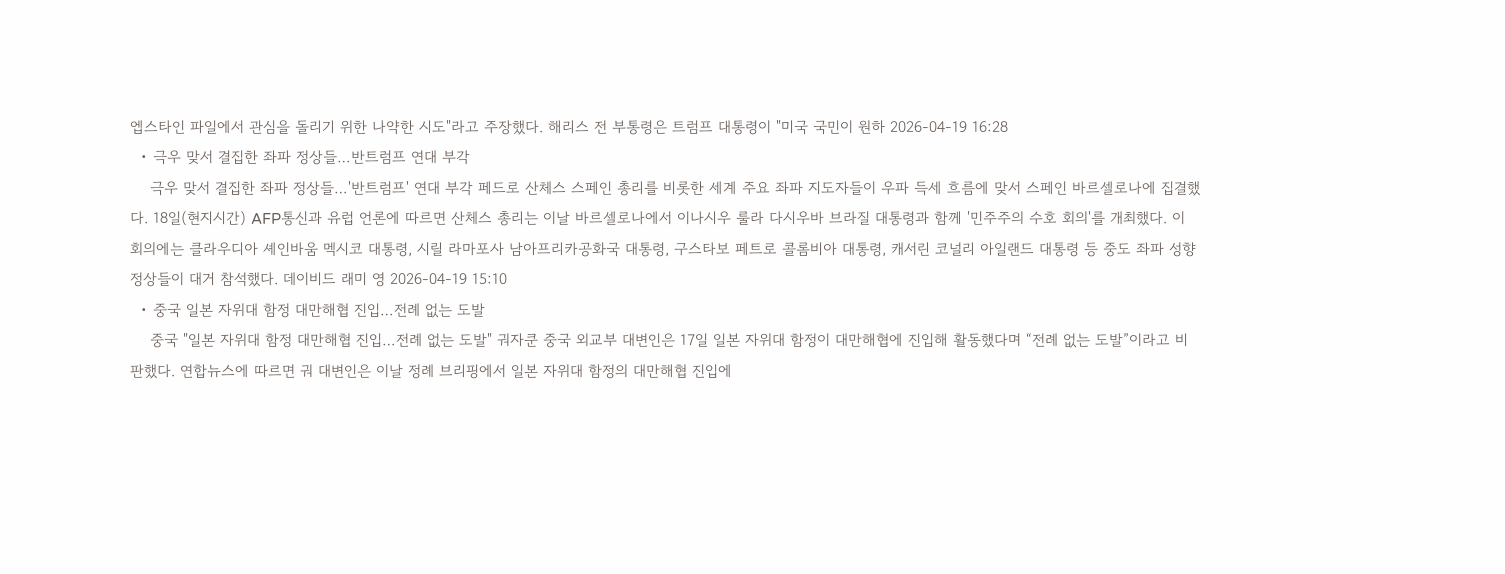엡스타인 파일에서 관심을 돌리기 위한 나약한 시도"라고 주장했다. 해리스 전 부통령은 트럼프 대통령이 "미국 국민이 원하 2026-04-19 16:28
  • 극우 맞서 결집한 좌파 정상들…반트럼프 연대 부각
    극우 맞서 결집한 좌파 정상들…'반트럼프' 연대 부각 페드로 산체스 스페인 총리를 비롯한 세계 주요 좌파 지도자들이 우파 득세 흐름에 맞서 스페인 바르셀로나에 집결했다. 18일(현지시간) AFP통신과 유럽 언론에 따르면 산체스 총리는 이날 바르셀로나에서 이나시우 룰라 다시우바 브라질 대통령과 함께 '민주주의 수호 회의'를 개최했다. 이 회의에는 클라우디아 셰인바움 멕시코 대통령, 시릴 라마포사 남아프리카공화국 대통령, 구스타보 페트로 콜롬비아 대통령, 캐서린 코널리 아일랜드 대통령 등 중도 좌파 성향 정상들이 대거 참석했다. 데이비드 래미 영 2026-04-19 15:10
  • 중국 일본 자위대 함정 대만해협 진입…전례 없는 도발
    중국 "일본 자위대 함정 대만해협 진입…전례 없는 도발" 궈자쿤 중국 외교부 대변인은 17일 일본 자위대 함정이 대만해협에 진입해 활동했다며 “전례 없는 도발”이라고 비판했다. 연합뉴스에 따르면 궈 대변인은 이날 정례 브리핑에서 일본 자위대 함정의 대만해협 진입에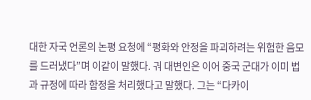대한 자국 언론의 논평 요청에 “평화와 안정을 파괴하려는 위험한 음모를 드러냈다”며 이같이 말했다. 궈 대변인은 이어 중국 군대가 이미 법과 규정에 따라 함정을 처리했다고 말했다. 그는 “다카이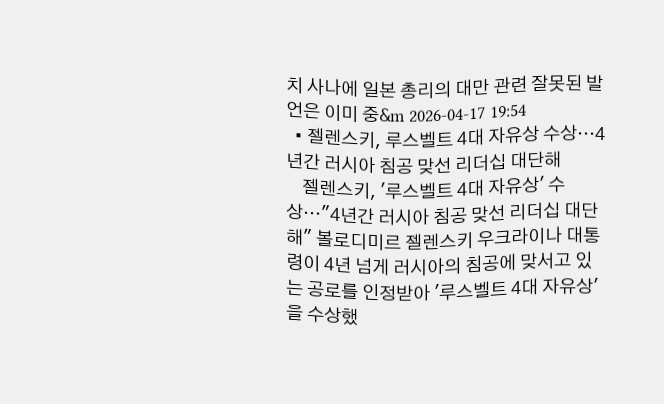치 사나에 일본 총리의 대만 관련 잘못된 발언은 이미 중&m 2026-04-17 19:54
  • 젤렌스키, 루스벨트 4대 자유상 수상···4년간 러시아 침공 맞선 리더십 대단해
    젤렌스키, '루스벨트 4대 자유상' 수상···"4년간 러시아 침공 맞선 리더십 대단해" 볼로디미르 젤렌스키 우크라이나 대통령이 4년 넘게 러시아의 침공에 맞서고 있는 공로를 인정받아 '루스벨트 4대 자유상'을 수상했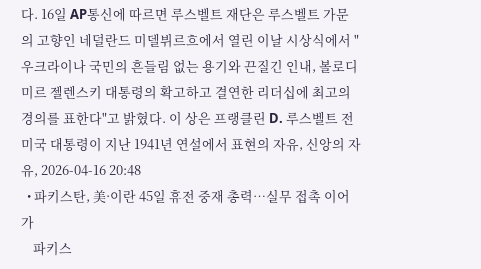다. 16일 AP통신에 따르면 루스벨트 재단은 루스벨트 가문의 고향인 네덜란드 미델뷔르흐에서 열린 이날 시상식에서 "우크라이나 국민의 흔들림 없는 용기와 끈질긴 인내, 볼로디미르 젤렌스키 대통령의 확고하고 결연한 리더십에 최고의 경의를 표한다"고 밝혔다. 이 상은 프랭클린 D. 루스벨트 전 미국 대통령이 지난 1941년 연설에서 표현의 자유, 신앙의 자유, 2026-04-16 20:48
  • 파키스탄, 美·이란 45일 휴전 중재 총력…실무 접촉 이어가
    파키스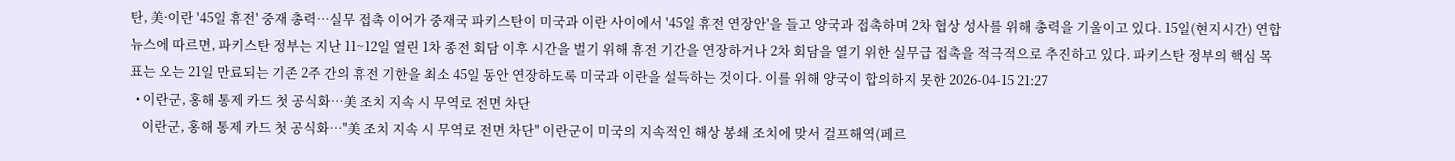탄, 美·이란 '45일 휴전' 중재 총력…실무 접촉 이어가 중재국 파키스탄이 미국과 이란 사이에서 '45일 휴전 연장안'을 들고 양국과 접촉하며 2차 협상 성사를 위해 총력을 기울이고 있다. 15일(현지시간) 연합뉴스에 따르면, 파키스탄 정부는 지난 11~12일 열린 1차 종전 회담 이후 시간을 벌기 위해 휴전 기간을 연장하거나 2차 회담을 열기 위한 실무급 접촉을 적극적으로 추진하고 있다. 파키스탄 정부의 핵심 목표는 오는 21일 만료되는 기존 2주 간의 휴전 기한을 최소 45일 동안 연장하도록 미국과 이란을 설득하는 것이다. 이를 위해 양국이 합의하지 못한 2026-04-15 21:27
  • 이란군, 홍해 통제 카드 첫 공식화…美 조치 지속 시 무역로 전면 차단
    이란군, 홍해 통제 카드 첫 공식화…"美 조치 지속 시 무역로 전면 차단" 이란군이 미국의 지속적인 해상 봉쇄 조치에 맞서 걸프해역(페르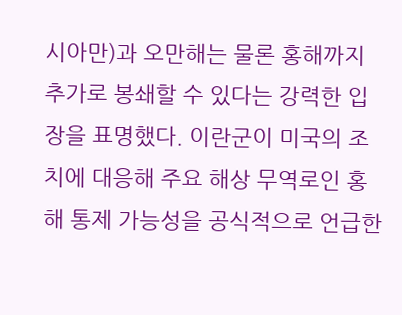시아만)과 오만해는 물론 홍해까지 추가로 봉쇄할 수 있다는 강력한 입장을 표명했다. 이란군이 미국의 조치에 대응해 주요 해상 무역로인 홍해 통제 가능성을 공식적으로 언급한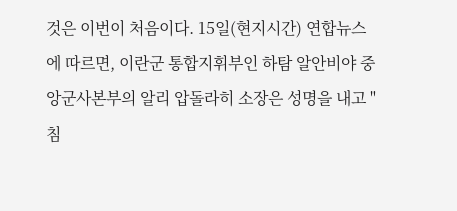것은 이번이 처음이다. 15일(현지시간) 연합뉴스에 따르면, 이란군 통합지휘부인 하탐 알안비야 중앙군사본부의 알리 압돌라히 소장은 성명을 내고 "침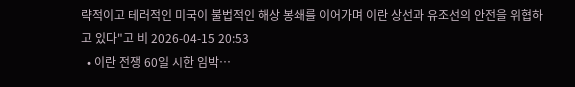략적이고 테러적인 미국이 불법적인 해상 봉쇄를 이어가며 이란 상선과 유조선의 안전을 위협하고 있다"고 비 2026-04-15 20:53
  • 이란 전쟁 60일 시한 임박…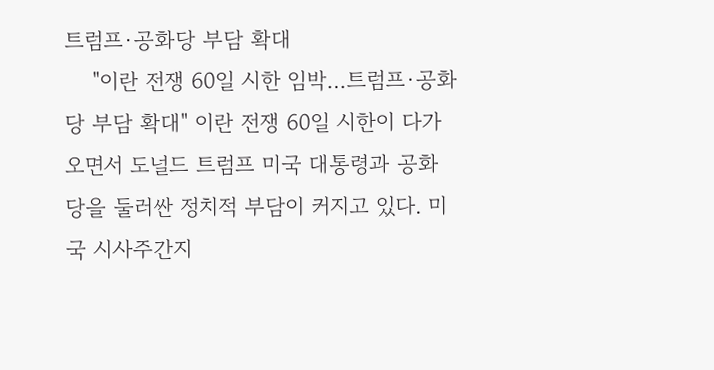트럼프·공화당 부담 확대
    "이란 전쟁 60일 시한 임박…트럼프·공화당 부담 확대" 이란 전쟁 60일 시한이 다가오면서 도널드 트럼프 미국 대통령과 공화당을 둘러싼 정치적 부담이 커지고 있다. 미국 시사주간지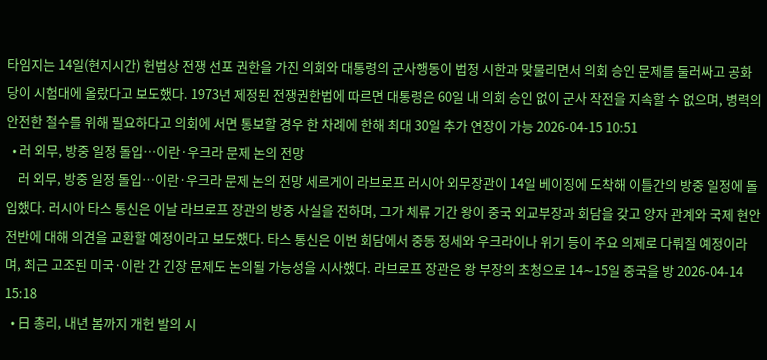타임지는 14일(현지시간) 헌법상 전쟁 선포 권한을 가진 의회와 대통령의 군사행동이 법정 시한과 맞물리면서 의회 승인 문제를 둘러싸고 공화당이 시험대에 올랐다고 보도했다. 1973년 제정된 전쟁권한법에 따르면 대통령은 60일 내 의회 승인 없이 군사 작전을 지속할 수 없으며, 병력의 안전한 철수를 위해 필요하다고 의회에 서면 통보할 경우 한 차례에 한해 최대 30일 추가 연장이 가능 2026-04-15 10:51
  • 러 외무, 방중 일정 돌입…이란·우크라 문제 논의 전망
    러 외무, 방중 일정 돌입…이란·우크라 문제 논의 전망 세르게이 라브로프 러시아 외무장관이 14일 베이징에 도착해 이틀간의 방중 일정에 돌입했다. 러시아 타스 통신은 이날 라브로프 장관의 방중 사실을 전하며, 그가 체류 기간 왕이 중국 외교부장과 회담을 갖고 양자 관계와 국제 현안 전반에 대해 의견을 교환할 예정이라고 보도했다. 타스 통신은 이번 회담에서 중동 정세와 우크라이나 위기 등이 주요 의제로 다뤄질 예정이라며, 최근 고조된 미국·이란 간 긴장 문제도 논의될 가능성을 시사했다. 라브로프 장관은 왕 부장의 초청으로 14∼15일 중국을 방 2026-04-14 15:18
  • 日 총리, 내년 봄까지 개헌 발의 시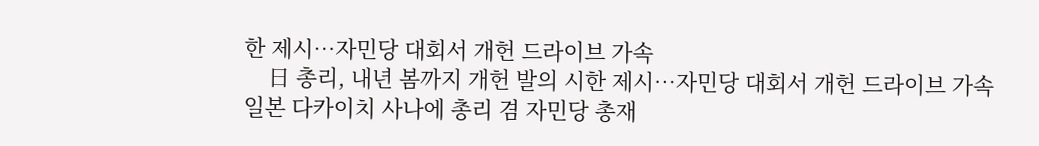한 제시…자민당 대회서 개헌 드라이브 가속
    日 총리, 내년 봄까지 개헌 발의 시한 제시…자민당 대회서 개헌 드라이브 가속 일본 다카이치 사나에 총리 겸 자민당 총재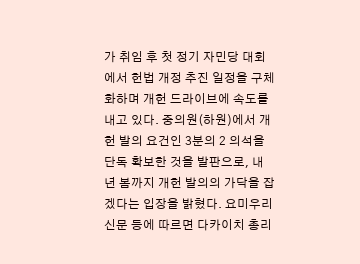가 취임 후 첫 정기 자민당 대회에서 헌법 개정 추진 일정을 구체화하며 개헌 드라이브에 속도를 내고 있다. 중의원(하원)에서 개헌 발의 요건인 3분의 2 의석을 단독 확보한 것을 발판으로, 내년 봄까지 개헌 발의의 가닥을 잡겠다는 입장을 밝혔다. 요미우리신문 등에 따르면 다카이치 총리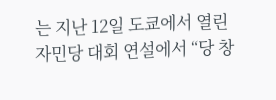는 지난 12일 도쿄에서 열린 자민당 대회 연설에서 “당 창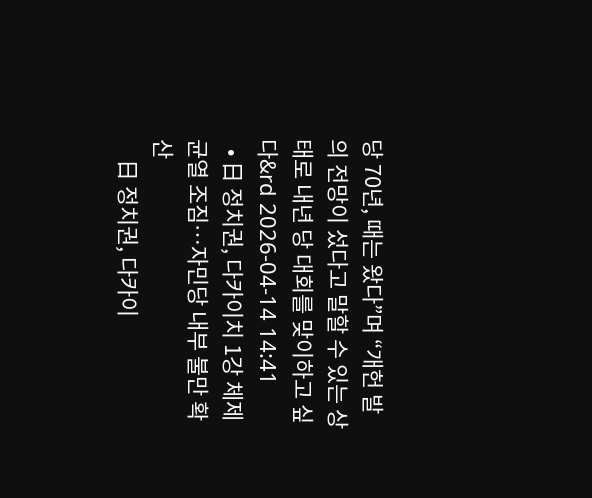당 70년, 때는 왔다”며 “개헌 발의 전망이 섰다고 말할 수 있는 상태로 내년 당 대회를 맞이하고 싶다&rd 2026-04-14 14:41
  • 日 정치권, 다카이치 1강 체제 균열 조짐…자민당 내부 불만 확산
    日 정치권, 다카이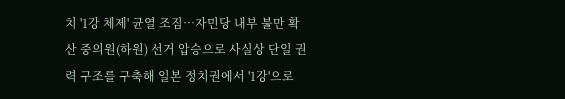치 '1강 체제' 균열 조짐…자민당 내부 불만 확산 중의원(하원) 선거 압승으로 사실상 단일 권력 구조를 구축해 일본 정치권에서 '1강'으로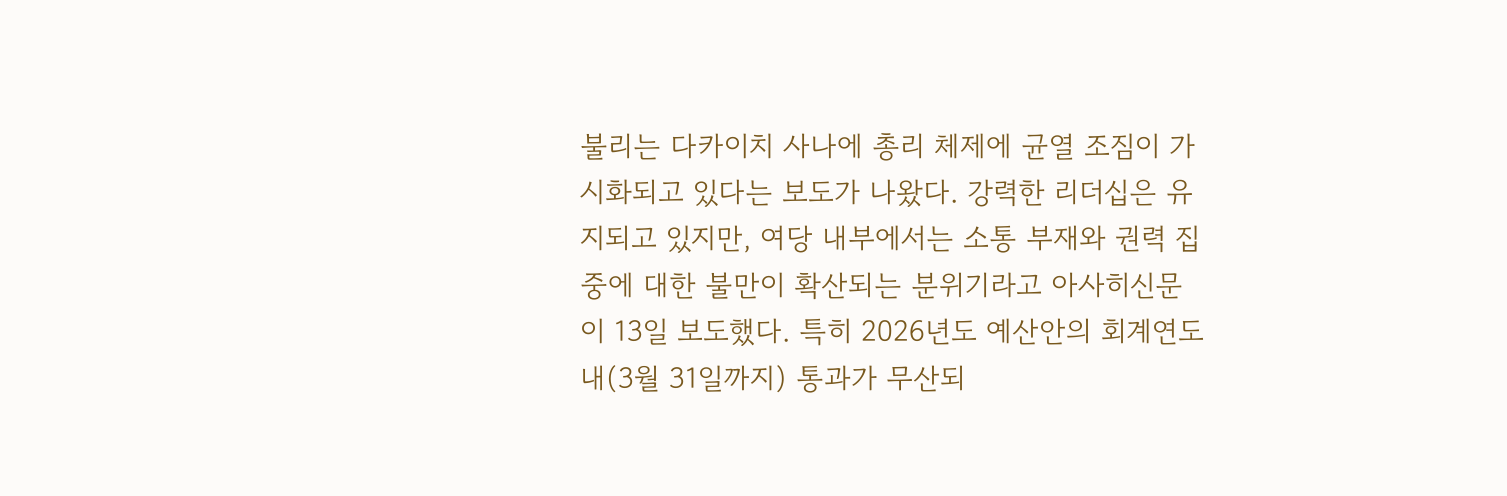불리는 다카이치 사나에 총리 체제에 균열 조짐이 가시화되고 있다는 보도가 나왔다. 강력한 리더십은 유지되고 있지만, 여당 내부에서는 소통 부재와 권력 집중에 대한 불만이 확산되는 분위기라고 아사히신문이 13일 보도했다. 특히 2026년도 예산안의 회계연도 내(3월 31일까지) 통과가 무산되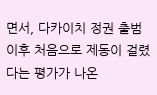면서, 다카이치 정권 출범 이후 처음으로 제동이 걸렸다는 평가가 나온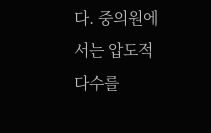다. 중의원에서는 압도적 다수를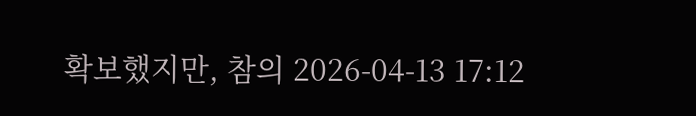확보했지만, 참의 2026-04-13 17:12